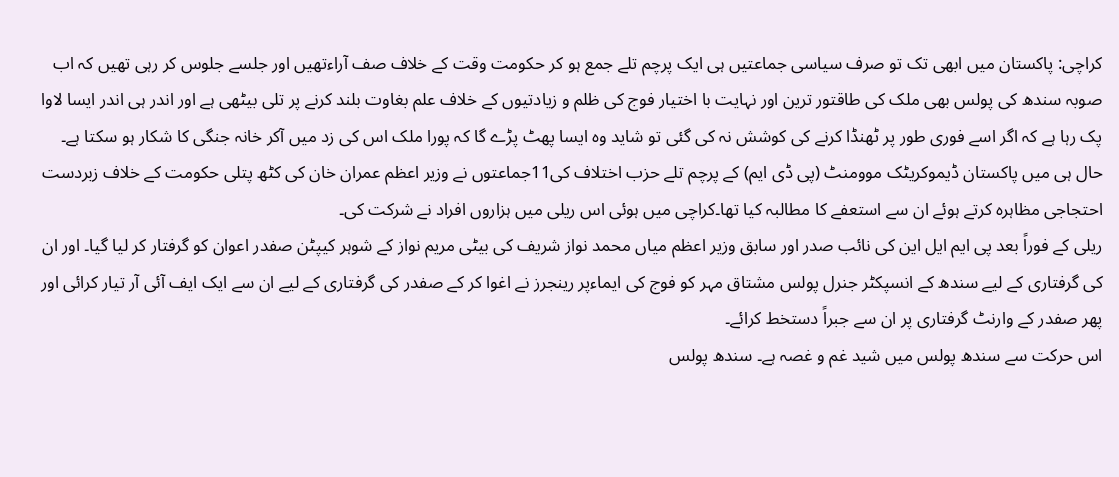کراچی: پاکستان میں ابھی تک تو صرف سیاسی جماعتیں ہی ایک پرچم تلے جمع ہو کر حکومت وقت کے خلاف صف آراءتھیں اور جلسے جلوس کر رہی تھیں کہ اب صوبہ سندھ کی پولس بھی ملک کی طاقتور ترین اور نہایت با اختیار فوج کی ظلم و زیادتیوں کے خلاف علم بغاوت بلند کرنے پر تلی بیٹھی ہے اور اندر ہی اندر ایسا لاوا پک رہا ہے کہ اگر اسے فوری طور پر ٹھنڈا کرنے کی کوشش نہ کی گئی تو شاید وہ ایسا پھٹ پڑے گا کہ پورا ملک اس کی زد میں آکر خانہ جنگی کا شکار ہو سکتا ہے۔
حال ہی میں پاکستان ڈیموکریٹک موومنٹ (پی ڈی ایم) کے پرچم تلے حزب اختلاف کی11جماعتوں نے وزیر اعظم عمران خان کی کٹھ پتلی حکومت کے خلاف زبردست احتجاجی مظاہرہ کرتے ہوئے ان سے استعفے کا مطالبہ کیا تھا۔کراچی میں ہوئی اس ریلی میں ہزاروں افراد نے شرکت کی۔
ریلی کے فوراً بعد پی ایم ایل این کی نائب صدر اور سابق وزیر اعظم میاں محمد نواز شریف کی بیٹی مریم نواز کے شوہر کیپٹن صفدر اعوان کو گرفتار کر لیا گیا۔ اور ان کی گرفتاری کے لیے سندھ کے انسپکٹر جنرل پولس مشتاق مہر کو فوج کی ایماءپر رینجرز نے اغوا کر کے صفدر کی گرفتاری کے لیے ان سے ایک ایف آئی آر تیار کرائی اور پھر صفدر کے وارنٹ گرفتاری پر ان سے جبراً دستخط کرائے۔
اس حرکت سے سندھ پولس میں شید غم و غصہ ہے۔ سندھ پولس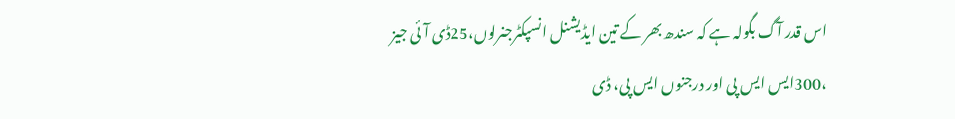اس قدر آگ بگولہ ہے کہ سندھ بھر کے تین ایڈیشنل انسپکٹرجنرلوں،25ڈی آئی جیز ،300ایس ایس پی اور درجنوں ایس پی، ڈی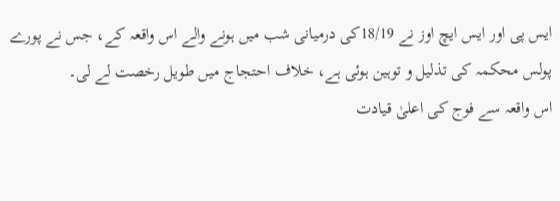ایس پی اور ایس ایچ اوز نے 18/19کی درمیانی شب میں ہونے والے اس واقعہ کے، جس نے پورے پولس محکمہ کی تذلیل و توہین ہوئی ہے، خلاف احتجاج میں طویل رخصت لے لی۔
اس واقعہ سے فوج کی اعلیٰ قیادت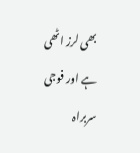بھی لرز اٹھی ہے اور فوجی سربراہ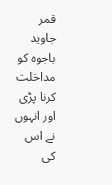قمر جاوید باجوہ کو مداخلت کرنا پڑی اور انہوں نے اس کی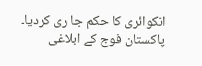انکوائری کا حکم جا ری کردیا۔
پاکستان فوج کے ابلاغی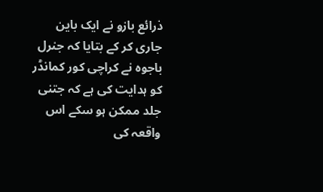ذرائع بازو نے ایک باین جاری کر کے بتایا کہ جنرل باجوہ نے کراچی کور کمانڈر کو ہدایت کی ہے کہ جتنی جلد ممکن ہو سکے اس واقعہ کی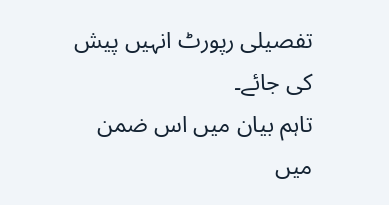تفصیلی رپورٹ انہیں پیش کی جائے۔
تاہم بیان میں اس ضمن میں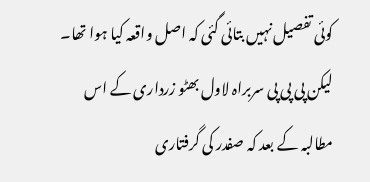کوئی تفصیل نہیں بتائی گئی کہ اصل واقعہ کیا ہوا تھا۔ لیکن پی پی پی سربراہ لاول بھٹو زرداری کے اس مطالبہ کے بعد کہ صفدر کی گرفتاری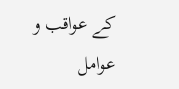کے عواقب و عوامل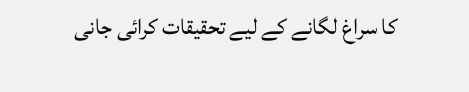کا سراغ لگانے کے لیے تحقیقات کرائی جانی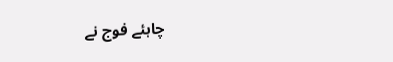چاہئے فوج نے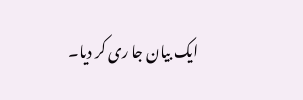ایک بیان جا ری کر دیا۔